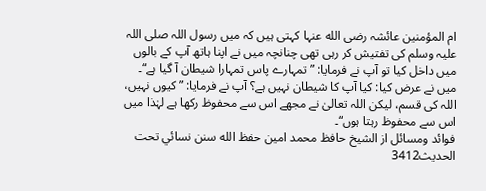ام المؤمنین عائشہ رضی الله عنہا کہتی ہیں کہ میں رسول اللہ صلی اللہ علیہ وسلم کی تفتیش کر رہی تھی چنانچہ میں نے اپنا ہاتھ آپ کے بالوں میں داخل کیا تو آپ نے فرمایا: ”تمہارے پاس تمہارا شیطان آ گیا ہے“۔ میں نے عرض کیا: کیا آپ کا شیطان نہیں ہے؟ آپ نے فرمایا: ”کیوں نہیں، اللہ کی قسم، لیکن اللہ تعالیٰ نے مجھے اس سے محفوظ رکھا ہے لہٰذا میں اس سے محفوظ رہتا ہوں“۔
فوائد ومسائل از الشيخ حافظ محمد امين حفظ الله سنن نسائي تحت الحديث3412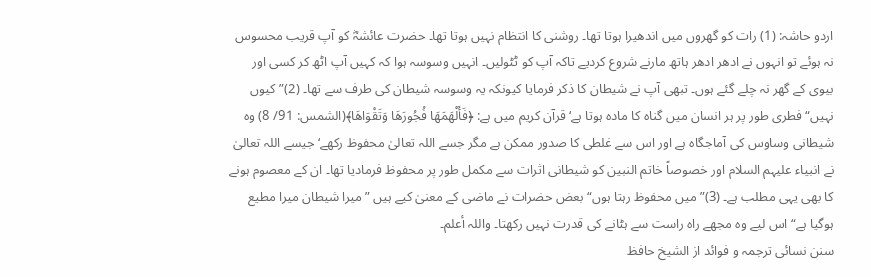اردو حاشہ: (1) رات کو گھروں میں اندھیرا ہوتا تھا۔ روشنی کا انتظام نہیں ہوتا تھا۔ حضرت عائشہؓ کو آپ قریب محسوس نہ ہوئے تو انہوں نے ادھر ادھر ہاتھ مارنے شروع کردیے تاکہ آپ کو ٹٹولیں۔ انہیں وسوسہ ہوا کہ کہیں آپ اٹھ کر کسی اور بیوی کے گھر نہ چلے گئے ہوں۔ تبھی آپ نے شیطان کا ذکر فرمایا کیونکہ یہ وسوسہ شیطان کی طرف سے تھا۔ (2)”کیوں نہیں“ فطری طور پر ہر انسان میں گناہ کا مادہ ہوتا ہے‘ قرآن کریم میں ہے: ﴿فَأَلْهَمَهَا فُجُورَهَا وَتَقْوَاهَا﴾(الشمس: 91/ 8) وہ شیطانی وساوس کی آماجگاہ ہے اور اس سے غلطی کا صدور ممکن ہے مگر جسے اللہ تعالیٰ محفوظ رکھے‘ جیسے اللہ تعالیٰ نے انبیاء علیہم السلام اور خصوصاً خاتم النبین کو شیطانی اثرات سے مکمل طور پر محفوظ فرمادیا تھا۔ ان کے معصوم ہونے کا بھی یہی مطلب ہے۔ (3)”میں محفوظ رہتا ہوں“ بعض حضرات نے ماضی کے معنیٰ کیے ہیں ”میرا شیطان میرا مطیع ہوگیا ہے“ اس لیے وہ مجھے راہ راست سے ہٹانے کی قدرت نہیں رکھتا۔ واللہ أعلم۔
سنن نسائی ترجمہ و فوائد از الشیخ حافظ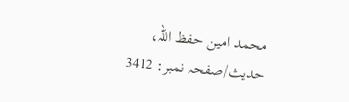محمد امین حفظ اللہ، حدیث/صفحہ نمبر: 3412